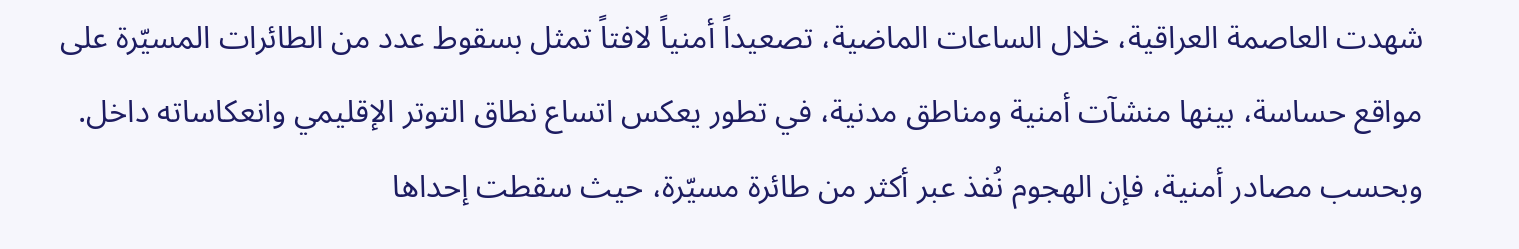شهدت العاصمة العراقية، خلال الساعات الماضية، تصعيداً أمنياً لافتاً تمثل بسقوط عدد من الطائرات المسيّرة على مواقع حساسة، بينها منشآت أمنية ومناطق مدنية، في تطور يعكس اتساع نطاق التوتر الإقليمي وانعكاساته داخل.
وبحسب مصادر أمنية، فإن الهجوم نُفذ عبر أكثر من طائرة مسيّرة، حيث سقطت إحداها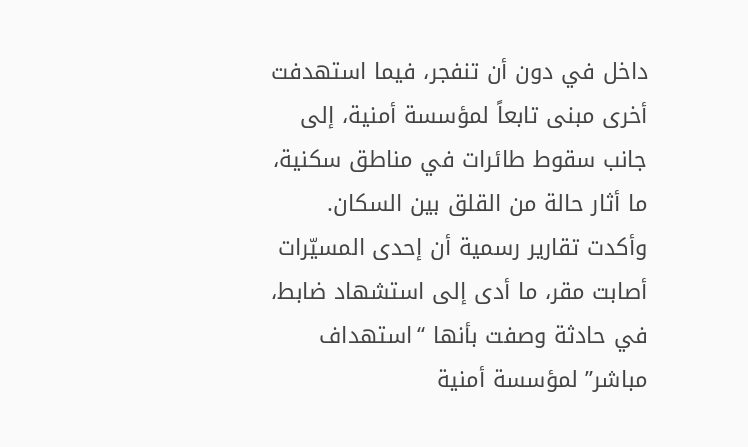داخل في دون أن تنفجر، فيما استهدفت أخرى مبنى تابعاً لمؤسسة أمنية، إلى جانب سقوط طائرات في مناطق سكنية، ما أثار حالة من القلق بين السكان.
وأكدت تقارير رسمية أن إحدى المسيّرات أصابت مقر، ما أدى إلى استشهاد ضابط، في حادثة وصفت بأنها “استهداف مباشر” لمؤسسة أمنية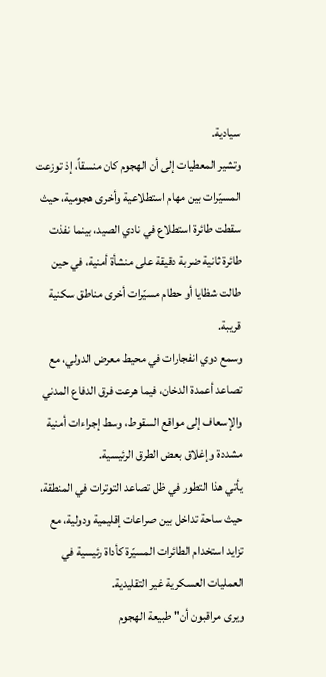سيادية.
وتشير المعطيات إلى أن الهجوم كان منسقاً، إذ توزعت المسيّرات بين مهام استطلاعية وأخرى هجومية، حيث سقطت طائرة استطلاع في نادي الصيد، بينما نفذت طائرة ثانية ضربة دقيقة على منشأة أمنية، في حين طالت شظايا أو حطام مسيّرات أخرى مناطق سكنية قريبة.
وسمع دوي انفجارات في محيط معرض الدولي، مع تصاعد أعمدة الدخان، فيما هرعت فرق الدفاع المدني والإسعاف إلى مواقع السقوط، وسط إجراءات أمنية مشددة وإغلاق بعض الطرق الرئيسية.
يأتي هذا التطور في ظل تصاعد التوترات في المنطقة، حيث ساحة تداخل بين صراعات إقليمية ودولية، مع تزايد استخدام الطائرات المسيّرة كأداة رئيسية في العمليات العسكرية غير التقليدية.
ويرى مراقبون أن" طبيعة الهجوم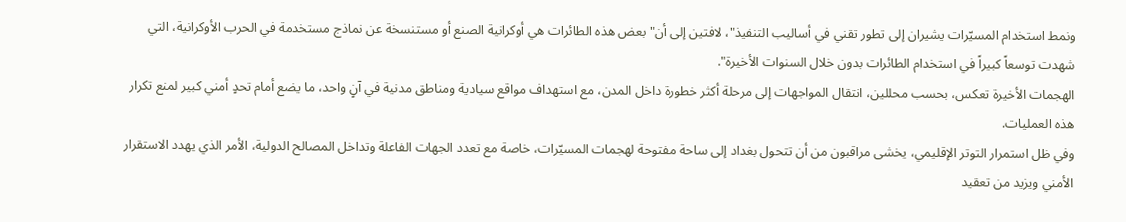ونمط استخدام المسيّرات يشيران إلى تطور تقني في أساليب التنفيذ"، لافتين إلى أن" بعض هذه الطائرات هي أوكرانية الصنع أو مستنسخة عن نماذج مستخدمة في الحرب الأوكرانية، التي شهدت توسعاً كبيراً في استخدام الطائرات بدون خلال السنوات الأخيرة".
الهجمات الأخيرة تعكس، بحسب محللين، انتقال المواجهات إلى مرحلة أكثر خطورة داخل المدن، مع استهداف مواقع سيادية ومناطق مدنية في آنٍ واحد، ما يضع أمام تحدٍ أمني كبير لمنع تكرار هذه العمليات.
وفي ظل استمرار التوتر الإقليمي، يخشى مراقبون من أن تتحول بغداد إلى ساحة مفتوحة لهجمات المسيّرات، خاصة مع تعدد الجهات الفاعلة وتداخل المصالح الدولية، الأمر الذي يهدد الاستقرار الأمني ويزيد من تعقيد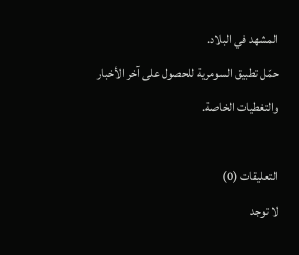المشهد في البلاد.
حمّل تطبيق السومرية للحصول على آخر الأخبار والتغطيات الخاصة.

التعليقات (0)
لا توجد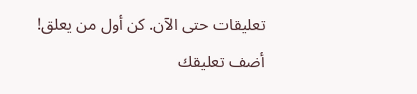تعليقات حتى الآن. كن أول من يعلق!
أضف تعليقك